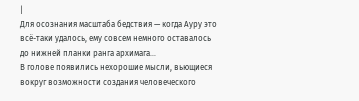|
Для осознания масштаба бедствия — когда Ауру это всё-таки удалось, ему совсем немного оставалось до нижней планки ранга архимага…
В голове появились нехорошие мысли, вьющиеся вокруг возможности создания человеческого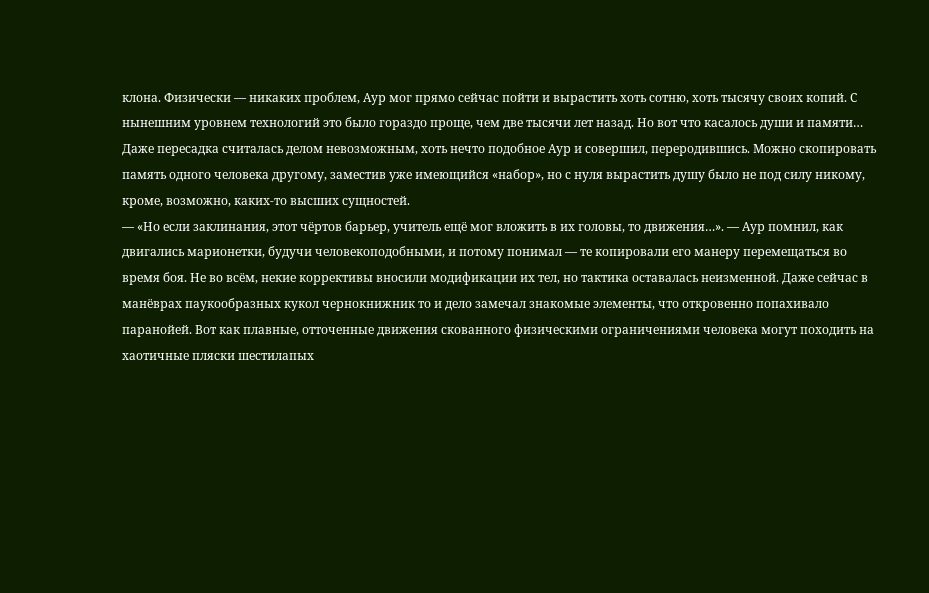клона. Физически — никаких проблем, Аур мог прямо сейчас пойти и вырастить хоть сотню, хоть тысячу своих копий. С нынешним уровнем технологий это было гораздо проще, чем две тысячи лет назад. Но вот что касалось души и памяти… Даже пересадка считалась делом невозможным, хоть нечто подобное Аур и совершил, переродившись. Можно скопировать память одного человека другому, заместив уже имеющийся «набор», но с нуля вырастить душу было не под силу никому, кроме, возможно, каких-то высших сущностей.
— «Но если заклинания, этот чёртов барьер, учитель ещё мог вложить в их головы, то движения…». — Аур помнил, как двигались марионетки, будучи человекоподобными, и потому понимал — те копировали его манеру перемещаться во время боя. Не во всём, некие коррективы вносили модификации их тел, но тактика оставалась неизменной. Даже сейчас в манёврах паукообразных кукол чернокнижник то и дело замечал знакомые элементы, что откровенно попахивало паранойей. Вот как плавные, отточенные движения скованного физическими ограничениями человека могут походить на хаотичные пляски шестилапых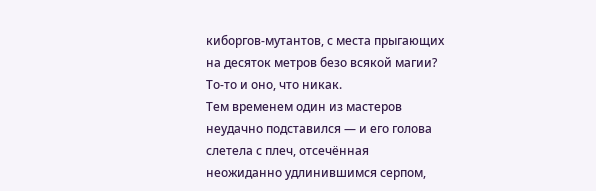киборгов-мутантов, с места прыгающих на десяток метров безо всякой магии? То-то и оно, что никак.
Тем временем один из мастеров неудачно подставился — и его голова слетела с плеч, отсечённая неожиданно удлинившимся серпом,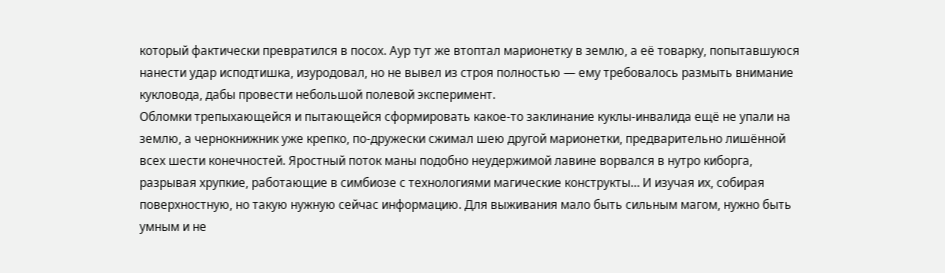который фактически превратился в посох. Аур тут же втоптал марионетку в землю, а её товарку, попытавшуюся нанести удар исподтишка, изуродовал, но не вывел из строя полностью — ему требовалось размыть внимание кукловода, дабы провести небольшой полевой эксперимент.
Обломки трепыхающейся и пытающейся сформировать какое-то заклинание куклы-инвалида ещё не упали на землю, а чернокнижник уже крепко, по-дружески сжимал шею другой марионетки, предварительно лишённой всех шести конечностей. Яростный поток маны подобно неудержимой лавине ворвался в нутро киборга, разрывая хрупкие, работающие в симбиозе с технологиями магические конструкты… И изучая их, собирая поверхностную, но такую нужную сейчас информацию. Для выживания мало быть сильным магом, нужно быть умным и не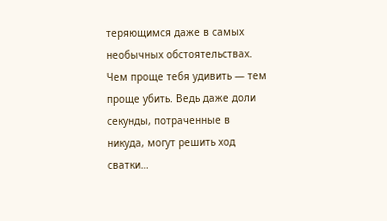теряющимся даже в самых необычных обстоятельствах. Чем проще тебя удивить — тем проще убить. Ведь даже доли секунды, потраченные в никуда, могут решить ход сватки…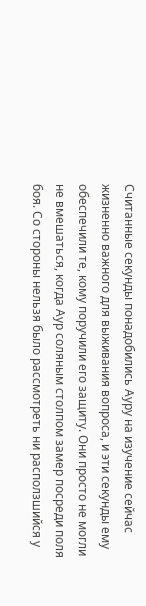Считанные секунды понадобились Ауру на изучение сейчас жизненно важного для выживания вопроса, и эти секунды ему обеспечили те, кому поручили его защиту. Они просто не могли не вмешаться, когда Аур соляным столпом замер посреди поля боя. Со стороны нельзя было рассмотреть ни расползшийся у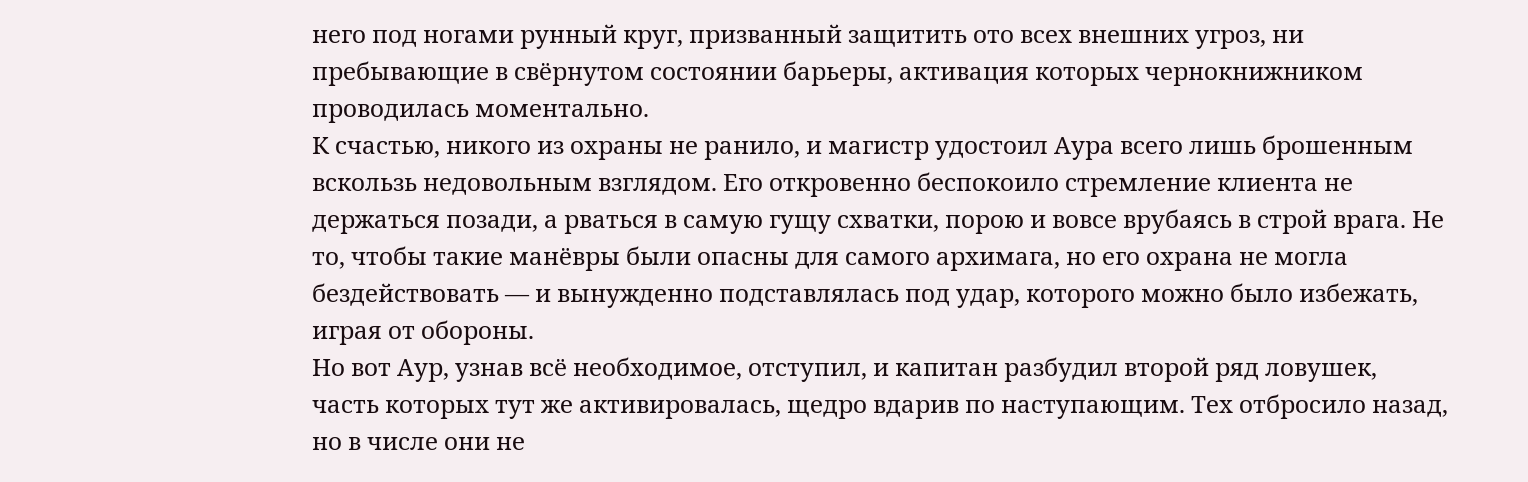него под ногами рунный круг, призванный защитить ото всех внешних угроз, ни пребывающие в свёрнутом состоянии барьеры, активация которых чернокнижником проводилась моментально.
К счастью, никого из охраны не ранило, и магистр удостоил Аура всего лишь брошенным вскользь недовольным взглядом. Его откровенно беспокоило стремление клиента не держаться позади, а рваться в самую гущу схватки, порою и вовсе врубаясь в строй врага. Не то, чтобы такие манёвры были опасны для самого архимага, но его охрана не могла бездействовать — и вынужденно подставлялась под удар, которого можно было избежать, играя от обороны.
Но вот Аур, узнав всё необходимое, отступил, и капитан разбудил второй ряд ловушек, часть которых тут же активировалась, щедро вдарив по наступающим. Тех отбросило назад, но в числе они не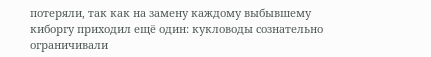потеряли, так как на замену каждому выбывшему киборгу приходил ещё один: кукловоды сознательно ограничивали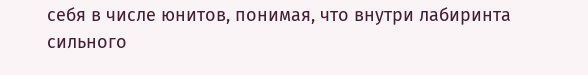себя в числе юнитов, понимая, что внутри лабиринта сильного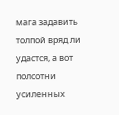мага задавить толпой вряд ли удастся, а вот полсотни усиленных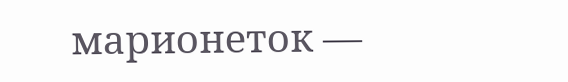марионеток —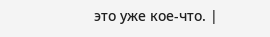это уже кое-что. |